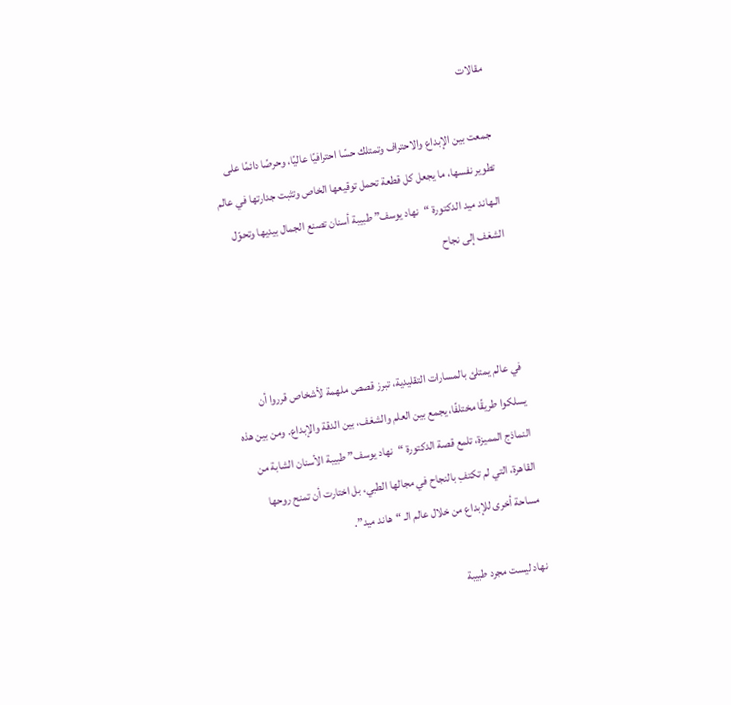مقالات

جمعت بين الإبداع والاحتراف وتمتلك حسًا احترافيًا عاليًا، وحرصًا دائمًا على تطوير نفسها، ما يجعل كل قطعة تحمل توقيعها الخاص وتثبت جدارتها في عالم الـهاند ميد الدكتورة “نهاد يوسف” طبيبة أسنان تصنع الجمال بيديها وتحوّل الشغف إلى نجاح



في عالم يمتلئ بالمسارات التقليدية، تبرز قصص ملهمة لأشخاص قرروا أن يسلكوا طريقًا مختلفًا، يجمع بين العلم والشغف، بين الدقة والإبداع. ومن بين هذه النماذج المميزة، تلمع قصة الدكتورة “نهاد يوسف” طبيبة الأسنان الشابة من القاهرة، التي لم تكتفِ بالنجاح في مجالها الطبي، بل اختارت أن تمنح روحها مساحة أخرى للإبداع من خلال عالم الـ “هاند ميد”.

نهاد ليست مجرد طبيبة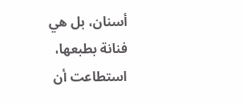أسنان، بل هي فنانة بطبعها، استطاعت أن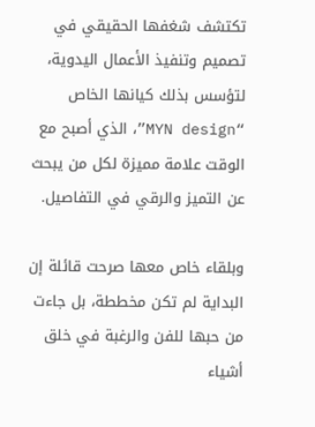تكتشف شغفها الحقيقي في تصميم وتنفيذ الأعمال اليدوية، لتؤسس بذلك كيانها الخاص “MYN design”، الذي أصبح مع الوقت علامة مميزة لكل من يبحث عن التميز والرقي في التفاصيل.

وبلقاء خاص معها صرحت قائلة إن البداية لم تكن مخططة، بل جاءت من حبها للفن والرغبة في خلق أشياء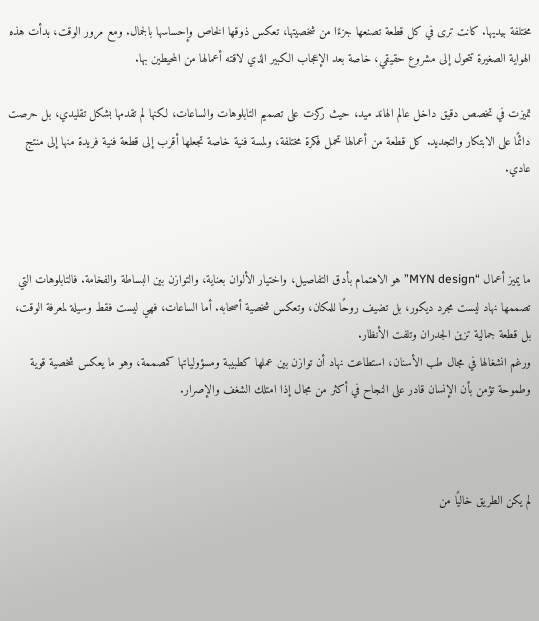مختلفة بيديها. كانت ترى في كل قطعة تصنعها جزءًا من شخصيتها، تعكس ذوقها الخاص وإحساسها بالجمال. ومع مرور الوقت، بدأت هذه الهواية الصغيرة تتحول إلى مشروع حقيقي، خاصة بعد الإعجاب الكبير الذي لاقته أعمالها من المحيطين بها.

تميزت في تخصص دقيق داخل عالم الهاند ميد، حيث ركزت على تصميم التابلوهات والساعات، لكنها لم تقدمها بشكل تقليدي، بل حرصت دائمًا على الابتكار والتجديد. كل قطعة من أعمالها تحمل فكرة مختلفة، ولمسة فنية خاصة تجعلها أقرب إلى قطعة فنية فريدة منها إلى منتج عادي.



ما يميز أعمال “MYN design” هو الاهتمام بأدق التفاصيل، واختيار الألوان بعناية، والتوازن بين البساطة والفخامة. فالتابلوهات التي تصممها نهاد ليست مجرد ديكور، بل تضيف روحًا للمكان، وتعكس شخصية أصحابه. أما الساعات، فهي ليست فقط وسيلة لمعرفة الوقت، بل قطعة جمالية تزين الجدران وتلفت الأنظار.
ورغم انشغالها في مجال طب الأسنان، استطاعت نهاد أن توازن بين عملها كطبيبة ومسؤولياتها كمصممة، وهو ما يعكس شخصية قوية وطموحة تؤمن بأن الإنسان قادر على النجاح في أكثر من مجال إذا امتلك الشغف والإصرار.



لم يكن الطريق خاليًا من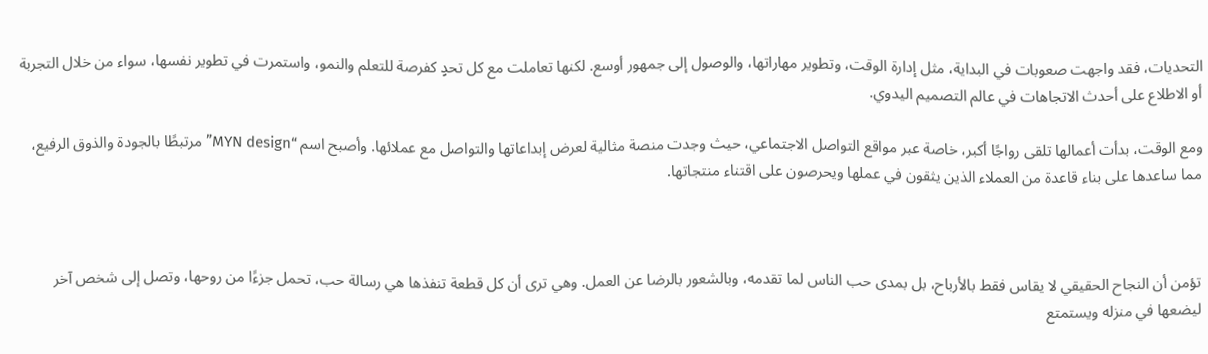التحديات، فقد واجهت صعوبات في البداية، مثل إدارة الوقت، وتطوير مهاراتها، والوصول إلى جمهور أوسع. لكنها تعاملت مع كل تحدٍ كفرصة للتعلم والنمو، واستمرت في تطوير نفسها، سواء من خلال التجربة أو الاطلاع على أحدث الاتجاهات في عالم التصميم اليدوي.

ومع الوقت، بدأت أعمالها تلقى رواجًا أكبر، خاصة عبر مواقع التواصل الاجتماعي، حيث وجدت منصة مثالية لعرض إبداعاتها والتواصل مع عملائها. وأصبح اسم “MYN design” مرتبطًا بالجودة والذوق الرفيع، مما ساعدها على بناء قاعدة من العملاء الذين يثقون في عملها ويحرصون على اقتناء منتجاتها.



تؤمن أن النجاح الحقيقي لا يقاس فقط بالأرباح، بل بمدى حب الناس لما تقدمه، وبالشعور بالرضا عن العمل. وهي ترى أن كل قطعة تنفذها هي رسالة حب، تحمل جزءًا من روحها، وتصل إلى شخص آخر ليضعها في منزله ويستمتع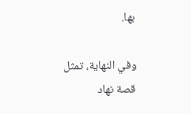بها.

وفي النهاية، تمثل قصة نهاد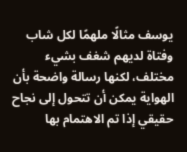يوسف مثالًا ملهمًا لكل شاب وفتاة لديهم شغف بشيء مختلف، لكنها رسالة واضحة بأن الهواية يمكن أن تتحول إلى نجاح حقيقي إذا تم الاهتمام بها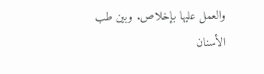والعمل عليها بإخلاص. وبين طب الأسنان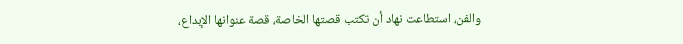والفن، استطاعت نهاد أن تكتب قصتها الخاصة، قصة عنوانها الإبداع،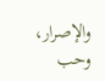والإصرار، وحب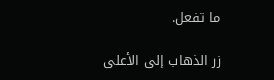ما تفعل.

زر الذهاب إلى الأعلى